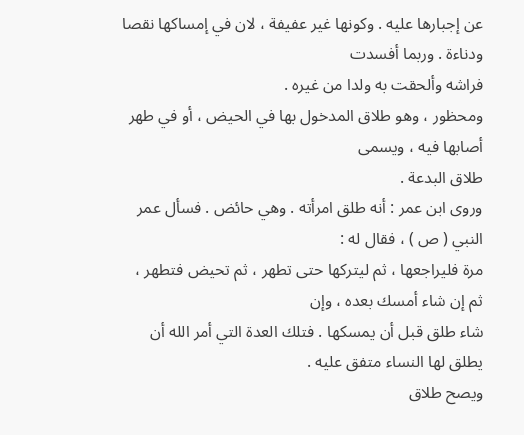عن إجبارها عليه . وكونها غير عفيفة ، لان في إمساكها نقصا ودناءة . وربما أفسدت
فراشه وألحقت به ولدا من غيره .
ومحظور ، وهو طلاق المدخول بها في الحيض ، أو في طهر أصابها فيه ، ويسمى
طلاق البدعة .
وروى ابن عمر : أنه طلق امرأته . وهي حائض . فسأل عمر النبي ( ص ) ، فقال له :
مرة فليراجعها ، ثم ليتركها حتى تطهر ، ثم تحيض فتطهر ، ثم إن شاء أمسك بعده ، وإن
شاء طلق قبل أن يمسكها . فتلك العدة التي أمر الله أن يطلق لها النساء متفق عليه .
ويصح طلاق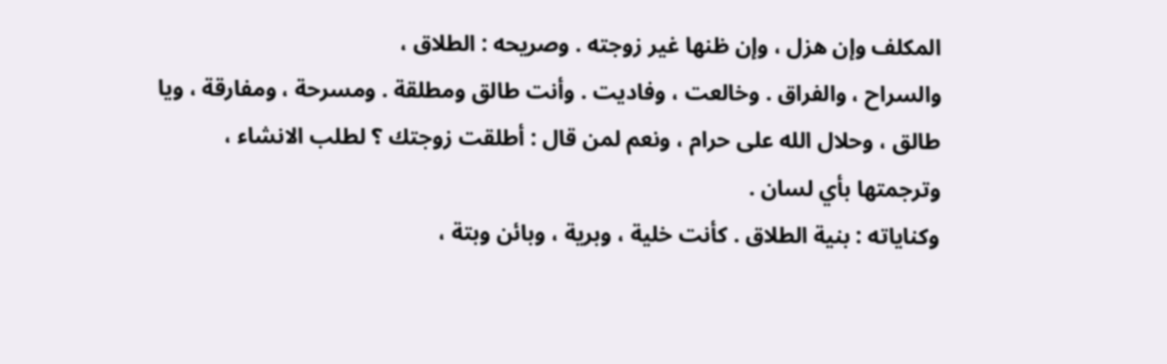المكلف وإن هزل ، وإن ظنها غير زوجته . وصريحه : الطلاق ،
والسراح ، والفراق . وخالعت ، وفاديت . وأنت طالق ومطلقة . ومسرحة ، ومفارقة ، ويا
طالق ، وحلال الله على حرام ، ونعم لمن قال : أطلقت زوجتك ؟ لطلب الانشاء ،
وترجمتها بأي لسان .
وكناياته : بنية الطلاق . كأنت خلية ، وبرية ، وبائن وبتة ،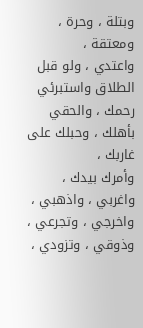وبتلة ، وحرة ، ومعتقة ،
واعتدي ، ولو قبل الطلاق واستبرئي رحمك ، والحقي بأهلك ، وحبلك على غاربك ،
وأمرك بيدك ، واغربي ، واذهبي ، واخرجي ، وتجرعي ، وذوقي ، وتزودي ،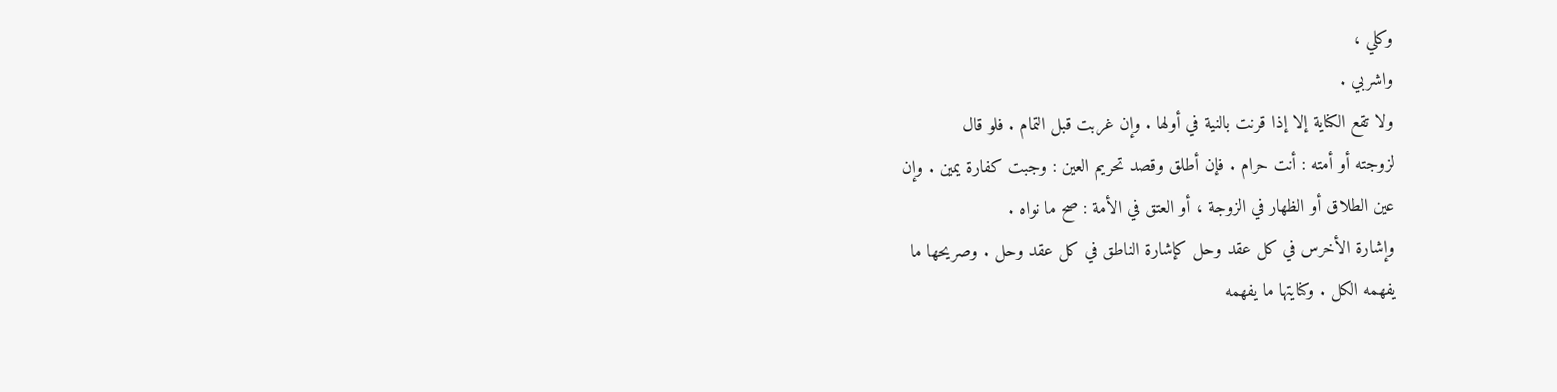وكلي ،
واشربي .
ولا تقع الكناية إلا إذا قرنت بالنية في أولها . وإن غربت قبل التمام . فلو قال
لزوجته أو أمته : أنت حرام . فإن أطلق وقصد تحريم العين : وجبت كفارة يمين . وإن
عين الطلاق أو الظهار في الزوجة ، أو العتق في الأمة : صح ما نواه .
وإشارة الأخرس في كل عقد وحل كإشارة الناطق في كل عقد وحل . وصريحها ما
يفهمه الكل . وكنايتها ما يفهمه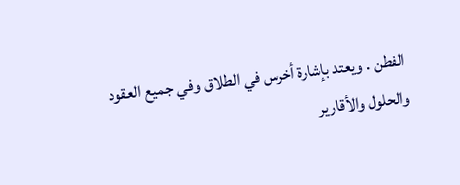الفطن . ويعتد بإشارة أخرس في الطلاق وفي جميع العقود
والحلول والأقارير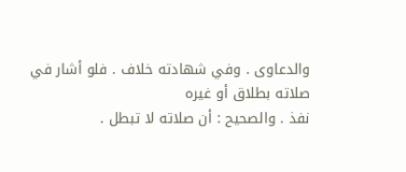والدعاوى . وفي شهادته خلاف . فلو أشار في صلاته بطلاق أو غيره
نفذ . والصحيح : أن صلاته لا تبطل .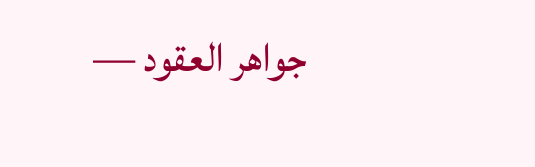جواهر العقود —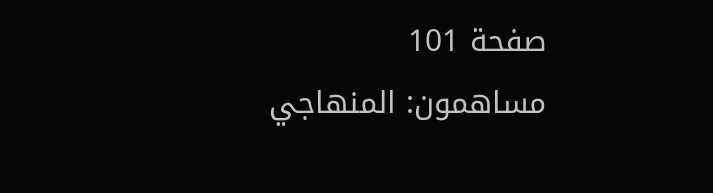صفحة 101
مساهمون: المنهاجي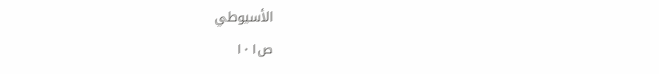الأسيوطي
ص١٠١